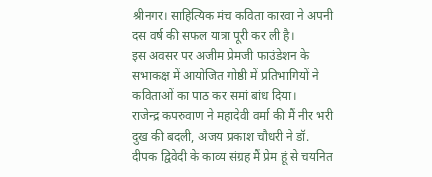श्रीनगर। साहित्यिक मंच कविता कारवा ने अपनी दस वर्ष की सफल यात्रा पूरी कर ली है।
इस अवसर पर अजीम प्रेमजी फाउंडेशन के सभाकक्ष में आयोजित गोष्ठी में प्रतिभागियों ने कविताओं का पाठ कर समां बांध दिया।
राजेन्द्र कपरुवाण ने महादेवी वर्मा की मैं नीर भरी दुख की बदली, अजय प्रकाश चौधरी ने डॉ. दीपक द्विवेदी के काव्य संग्रह मैं प्रेम हूं से चयनित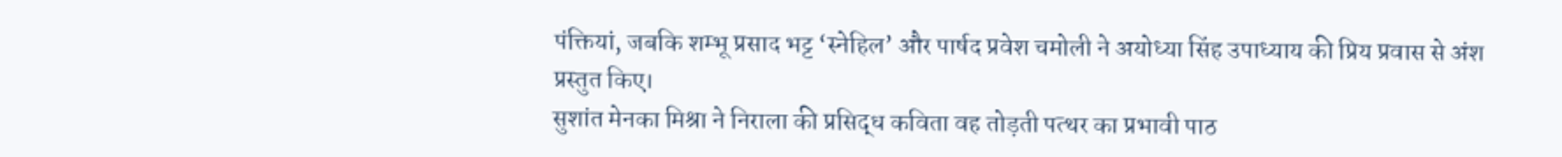पंक्तियां, जबकि शम्भू प्रसाद भट्ट ‘स्नेहिल’ और पार्षद प्रवेश चमोली ने अयोध्या सिंह उपाध्याय की प्रिय प्रवास से अंश प्रस्तुत किए।
सुशांत मेनका मिश्रा ने निराला की प्रसिद्ध कविता वह तोड़ती पत्थर का प्रभावी पाठ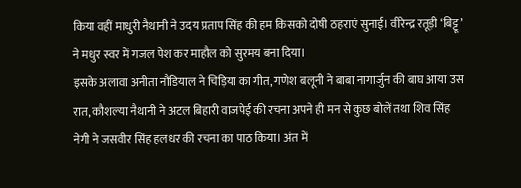किया वहीं माधुरी नैथानी ने उदय प्रताप सिंह की हम किसको दोषी ठहराएं सुनाई। वीरेन्द्र रतूड़ी ‘बिट्टू’ ने मधुर स्वर में गजल पेश कर माहौल को सुरमय बना दिया।
इसके अलावा अनीता नौडियाल ने चिड़िया का गीत, गणेश बलूनी ने बाबा नागार्जुन की बाघ आया उस रात, कौशल्या नैथानी ने अटल बिहारी वाजपेई की रचना अपने ही मन से कुछ बोलें तथा शिव सिंह नेगी ने जसवीर सिंह हलधर की रचना का पाठ किया। अंत में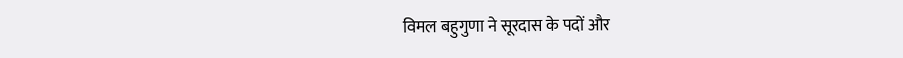विमल बहुगुणा ने सूरदास के पदों और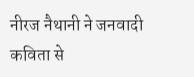नीरज नैथानी ने जनवादी कविता से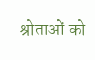श्रोताओं को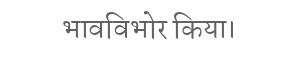भावविभोर किया।